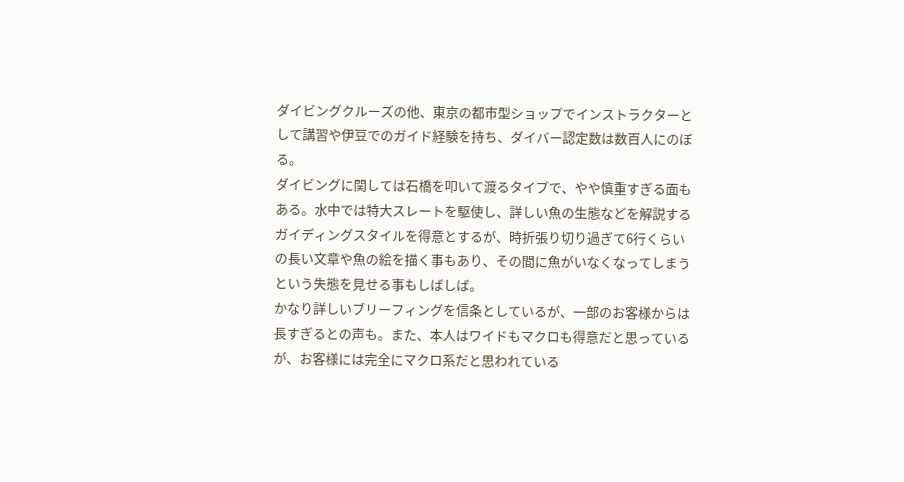ダイビングクルーズの他、東京の都市型ショップでインストラクターとして講習や伊豆でのガイド経験を持ち、ダイバー認定数は数百人にのぼる。
ダイビングに関しては石橋を叩いて渡るタイプで、やや慎重すぎる面もある。水中では特大スレートを駆使し、詳しい魚の生態などを解説するガイディングスタイルを得意とするが、時折張り切り過ぎて6行くらいの長い文章や魚の絵を描く事もあり、その間に魚がいなくなってしまうという失態を見せる事もしばしば。
かなり詳しいブリーフィングを信条としているが、一部のお客様からは長すぎるとの声も。また、本人はワイドもマクロも得意だと思っているが、お客様には完全にマクロ系だと思われている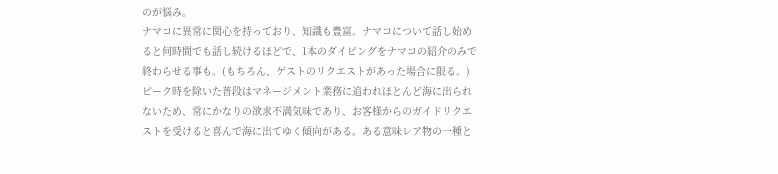のが悩み。
ナマコに異常に関心を持っており、知識も豊富。ナマコについて話し始めると何時間でも話し続けるほどで、1本のダイビングをナマコの紹介のみで終わらせる事も。(もちろん、ゲストのリクエストがあった場合に限る。)
ピーク時を除いた普段はマネージメント業務に追われほとんど海に出られないため、常にかなりの欲求不満気味であり、お客様からのガイドリクエストを受けると喜んで海に出てゆく傾向がある。ある意味レア物の一種と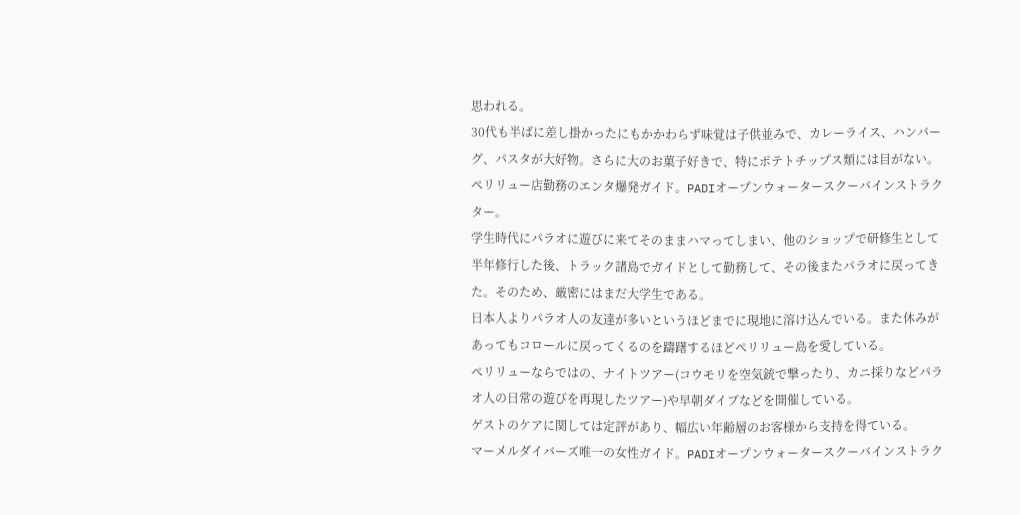思われる。
30代も半ばに差し掛かったにもかかわらず味覚は子供並みで、カレーライス、ハンバーグ、パスタが大好物。さらに大のお菓子好きで、特にポテトチップス類には目がない。
ペリリュー店勤務のエンタ爆発ガイド。PADIオープンウォータースクーバインストラクター。
学生時代にパラオに遊びに来てそのままハマってしまい、他のショップで研修生として半年修行した後、トラック諸島でガイドとして勤務して、その後またパラオに戻ってきた。そのため、厳密にはまだ大学生である。
日本人よりパラオ人の友達が多いというほどまでに現地に溶け込んでいる。また休みがあってもコロールに戻ってくるのを躊躇するほどペリリュー島を愛している。
ペリリューならではの、ナイトツアー(コウモリを空気銃で撃ったり、カニ採りなどパラオ人の日常の遊びを再現したツアー)や早朝ダイブなどを開催している。
ゲストのケアに関しては定評があり、幅広い年齢層のお客様から支持を得ている。
マーメルダイバーズ唯一の女性ガイド。PADIオープンウォータースクーバインストラク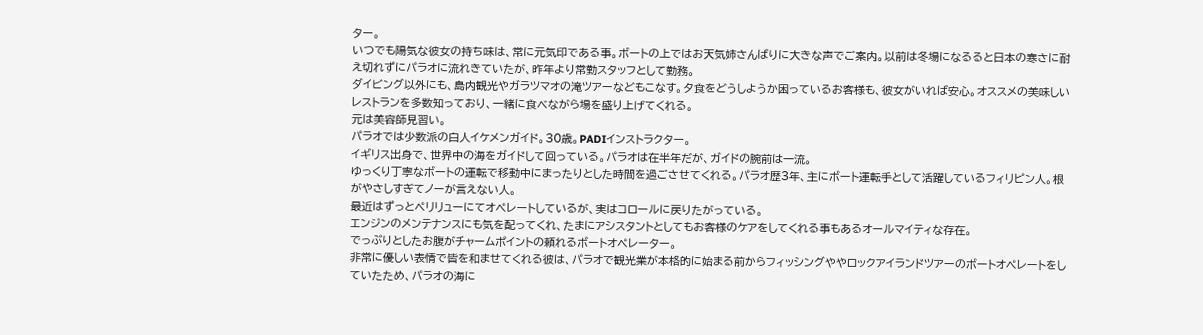ター。
いつでも陽気な彼女の持ち味は、常に元気印である事。ボートの上ではお天気姉さんばりに大きな声でご案内。以前は冬場になるると日本の寒さに耐え切れずにパラオに流れきていたが、昨年より常勤スタッフとして勤務。
ダイビング以外にも、島内観光やガラツマオの滝ツアーなどもこなす。夕食をどうしようか困っているお客様も、彼女がいれば安心。オススメの美味しいレストランを多数知っており、一緒に食べながら場を盛り上げてくれる。
元は美容師見習い。
パラオでは少数派の白人イケメンガイド。30歳。PADIインストラクター。
イギリス出身で、世界中の海をガイドして回っている。パラオは在半年だが、ガイドの腕前は一流。
ゆっくり丁寧なボートの運転で移動中にまったりとした時間を過ごさせてくれる。パラオ歴3年、主にボート運転手として活躍しているフィリピン人。根がやさしすぎてノーが言えない人。
最近はずっとペリリューにてオペレートしているが、実はコロールに戻りたがっている。
エンジンのメンテナンスにも気を配ってくれ、たまにアシスタントとしてもお客様のケアをしてくれる事もあるオールマイティな存在。
でっぷりとしたお腹がチャームポイントの頼れるボートオペレーター。
非常に優しい表情で皆を和ませてくれる彼は、パラオで観光業が本格的に始まる前からフィッシングややロックアイランドツアーのボートオペレートをしていたため、パラオの海に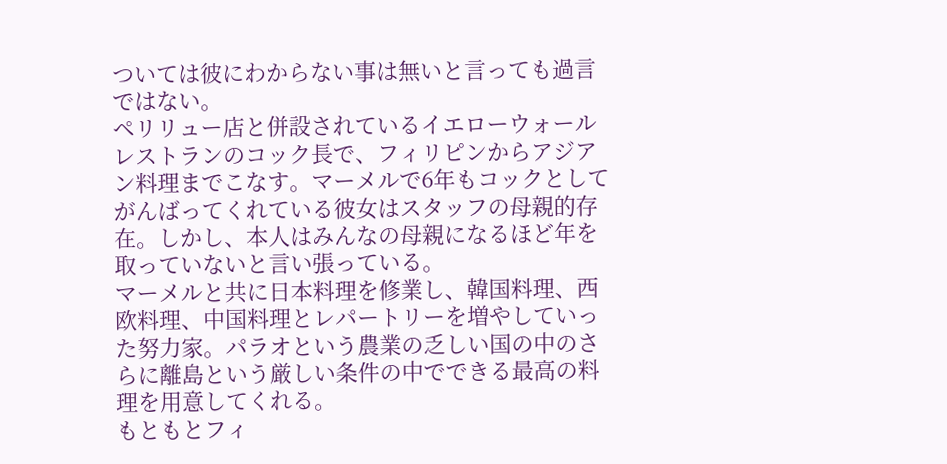ついては彼にわからない事は無いと言っても過言ではない。
ペリリュー店と併設されているイエローウォールレストランのコック長で、フィリピンからアジアン料理までこなす。マーメルで6年もコックとしてがんばってくれている彼女はスタッフの母親的存在。しかし、本人はみんなの母親になるほど年を取っていないと言い張っている。
マーメルと共に日本料理を修業し、韓国料理、西欧料理、中国料理とレパートリーを増やしていった努力家。パラオという農業の乏しい国の中のさらに離島という厳しい条件の中でできる最高の料理を用意してくれる。
もともとフィ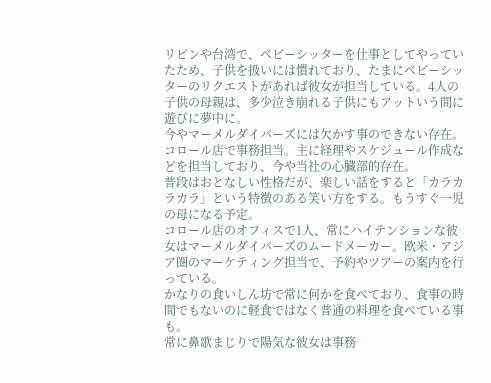リピンや台湾で、ベビーシッターを仕事としてやっていたため、子供を扱いには慣れており、たまにベビーシッターのリクエストがあれば彼女が担当している。4人の子供の母親は、多少泣き崩れる子供にもアットいう間に遊びに夢中に。
今やマーメルダイバーズには欠かす事のできない存在。
コロール店で事務担当。主に経理やスケジュール作成などを担当しており、今や当社の心臓部的存在。
普段はおとなしい性格だが、楽しい話をすると「カラカラカラ」という特徴のある笑い方をする。もうすぐ一児の母になる予定。
コロール店のオフィスで1人、常にハイテンションな彼女はマーメルダイバーズのムードメーカー。欧米・アジア圏のマーケティング担当で、予約やツアーの案内を行っている。
かなりの食いしん坊で常に何かを食べており、食事の時間でもないのに軽食ではなく普通の料理を食べている事も。
常に鼻歌まじりで陽気な彼女は事務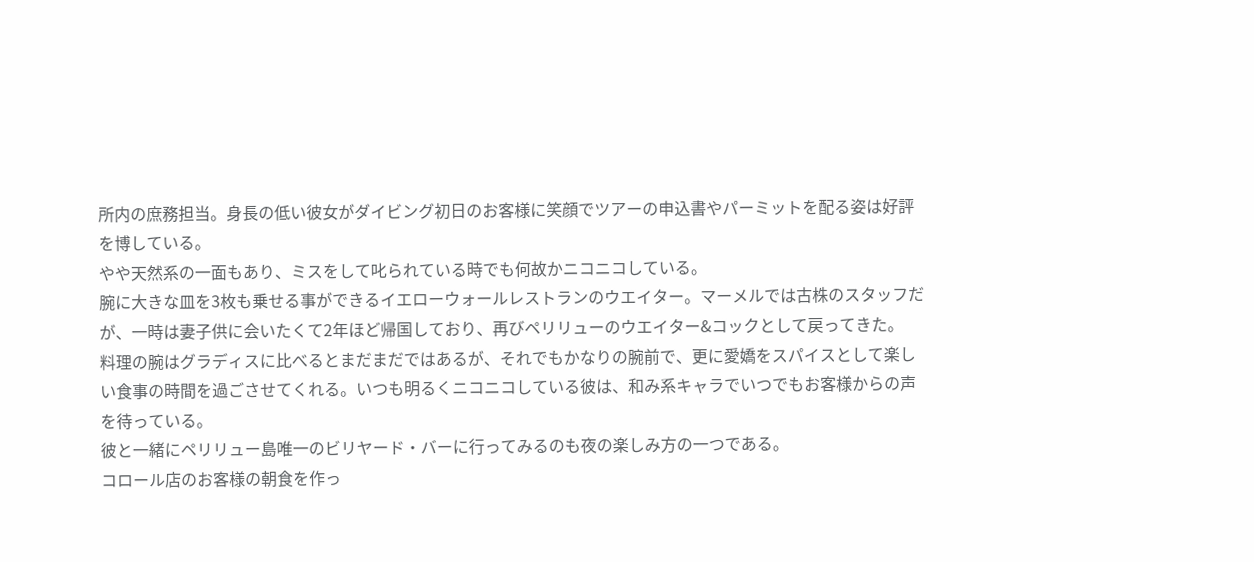所内の庶務担当。身長の低い彼女がダイビング初日のお客様に笑顔でツアーの申込書やパーミットを配る姿は好評を博している。
やや天然系の一面もあり、ミスをして叱られている時でも何故かニコニコしている。
腕に大きな皿を3枚も乗せる事ができるイエローウォールレストランのウエイター。マーメルでは古株のスタッフだが、一時は妻子供に会いたくて2年ほど帰国しており、再びペリリューのウエイター&コックとして戻ってきた。
料理の腕はグラディスに比べるとまだまだではあるが、それでもかなりの腕前で、更に愛嬌をスパイスとして楽しい食事の時間を過ごさせてくれる。いつも明るくニコニコしている彼は、和み系キャラでいつでもお客様からの声を待っている。
彼と一緒にペリリュー島唯一のビリヤード・バーに行ってみるのも夜の楽しみ方の一つである。
コロール店のお客様の朝食を作っ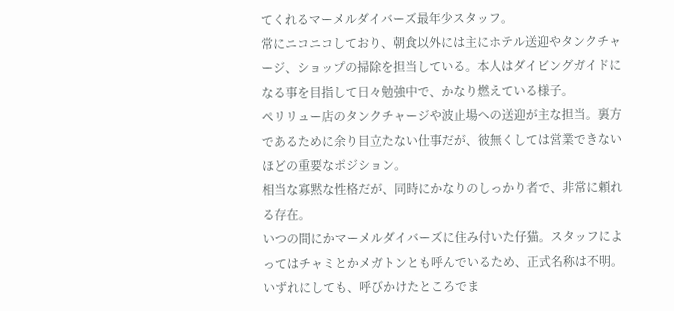てくれるマーメルダイバーズ最年少スタッフ。
常にニコニコしており、朝食以外には主にホテル送迎やタンクチャージ、ショップの掃除を担当している。本人はダイビングガイドになる事を目指して日々勉強中で、かなり燃えている様子。
ペリリュー店のタンクチャージや波止場への送迎が主な担当。裏方であるために余り目立たない仕事だが、彼無くしては営業できないほどの重要なポジション。
相当な寡黙な性格だが、同時にかなりのしっかり者で、非常に頼れる存在。
いつの間にかマーメルダイバーズに住み付いた仔猫。スタッフによってはチャミとかメガトンとも呼んでいるため、正式名称は不明。いずれにしても、呼びかけたところでま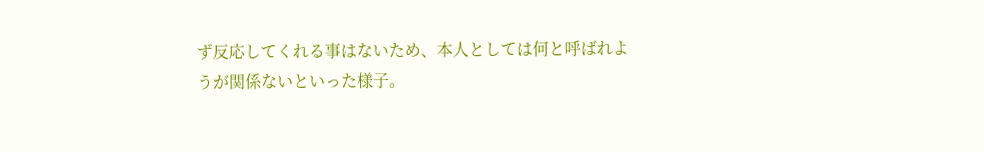ず反応してくれる事はないため、本人としては何と呼ばれようが関係ないといった様子。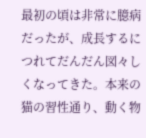最初の頃は非常に臆病だったが、成長するにつれてだんだん図々しくなってきた。本来の猫の習性通り、動く物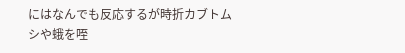にはなんでも反応するが時折カブトムシや蛾を咥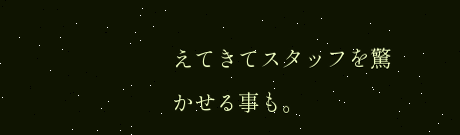えてきてスタッフを驚かせる事も。